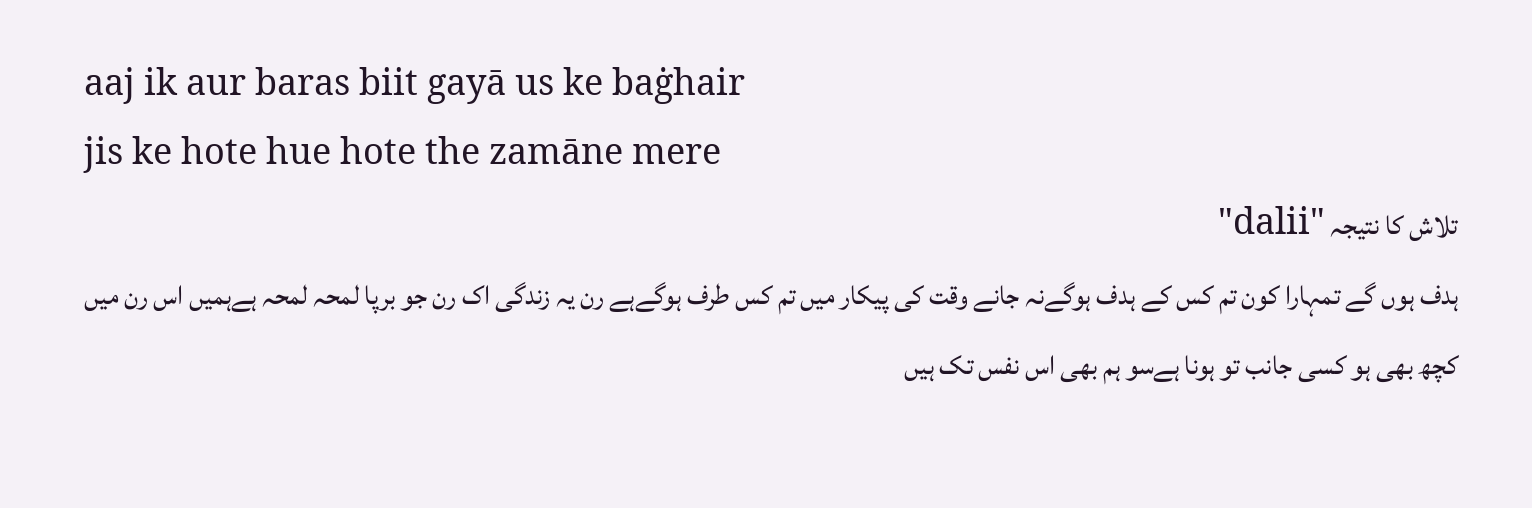aaj ik aur baras biit gayā us ke baġhair
jis ke hote hue hote the zamāne mere
تلاش کا نتیجہ "dalii"
ہدف ہوں گے تمہارا کون تم کس کے ہدف ہوگےنہ جانے وقت کی پیکار میں تم کس طرف ہوگےہے رن یہ زندگی اک رن جو برپا لمحہ لمحہ ہےہمیں اس رن میں کچھ بھی ہو کسی جانب تو ہونا ہےسو ہم بھی اس نفس تک ہیں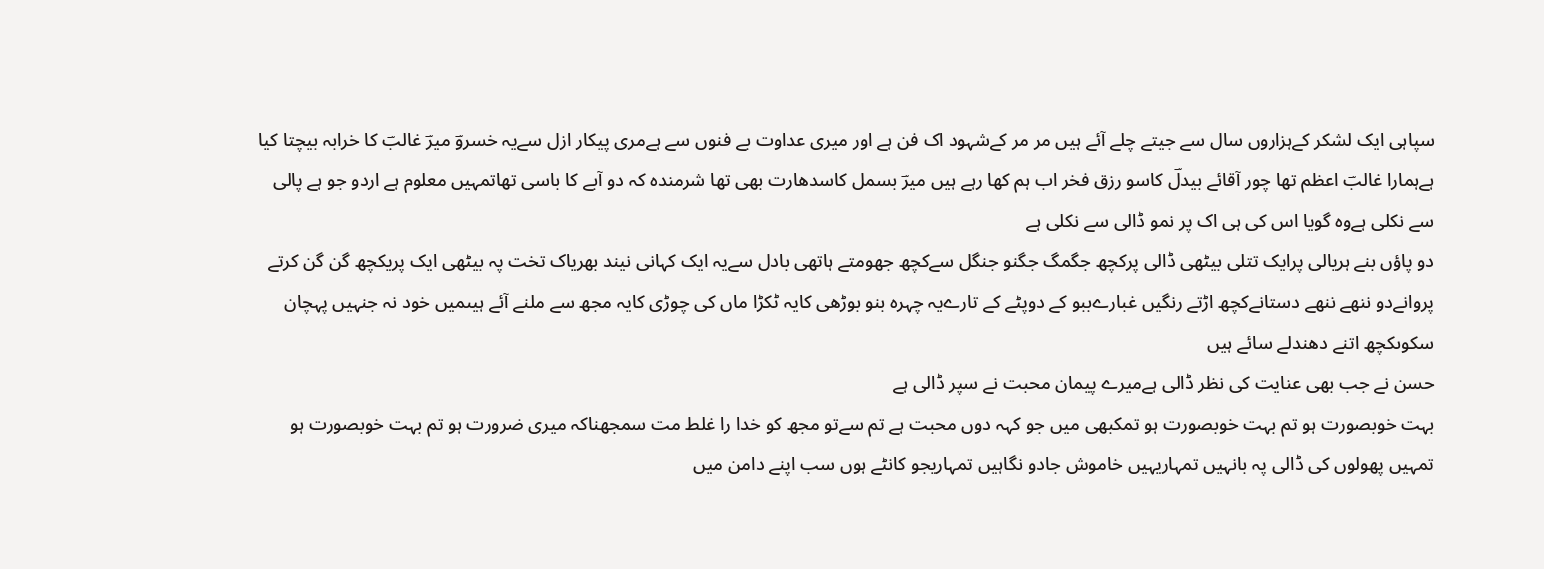سپاہی ایک لشکر کےہزاروں سال سے جیتے چلے آئے ہیں مر مر کےشہود اک فن ہے اور میری عداوت بے فنوں سے ہےمری پیکار ازل سےیہ خسروؔ میرؔ غالبؔ کا خرابہ بیچتا کیا ہےہمارا غالبؔ اعظم تھا چور آقائے بیدلؔ کاسو رزق فخر اب ہم کھا رہے ہیں میرؔ بسمل کاسدھارت بھی تھا شرمندہ کہ دو آبے کا باسی تھاتمہیں معلوم ہے اردو جو ہے پالی سے نکلی ہےوہ گویا اس کی ہی اک پر نمو ڈالی سے نکلی ہے
دو پاؤں بنے ہریالی پرایک تتلی بیٹھی ڈالی پرکچھ جگمگ جگنو جنگل سےکچھ جھومتے ہاتھی بادل سےیہ ایک کہانی نیند بھریاک تخت پہ بیٹھی ایک پریکچھ گن گن کرتے پروانےدو ننھے ننھے دستانےکچھ اڑتے رنگیں غبارےببو کے دوپٹے کے تارےیہ چہرہ بنو بوڑھی کایہ ٹکڑا ماں کی چوڑی کایہ مجھ سے ملنے آئے ہیںمیں خود نہ جنہیں پہچان سکوںکچھ اتنے دھندلے سائے ہیں
حسن نے جب بھی عنایت کی نظر ڈالی ہےمیرے پیمان محبت نے سپر ڈالی ہے
بہت خوبصورت ہو تم بہت خوبصورت ہو تمکبھی میں جو کہہ دوں محبت ہے تم سےتو مجھ کو خدا را غلط مت سمجھناکہ میری ضرورت ہو تم بہت خوبصورت ہو تمہیں پھولوں کی ڈالی پہ بانہیں تمہاریہیں خاموش جادو نگاہیں تمہاریجو کانٹے ہوں سب اپنے دامن میں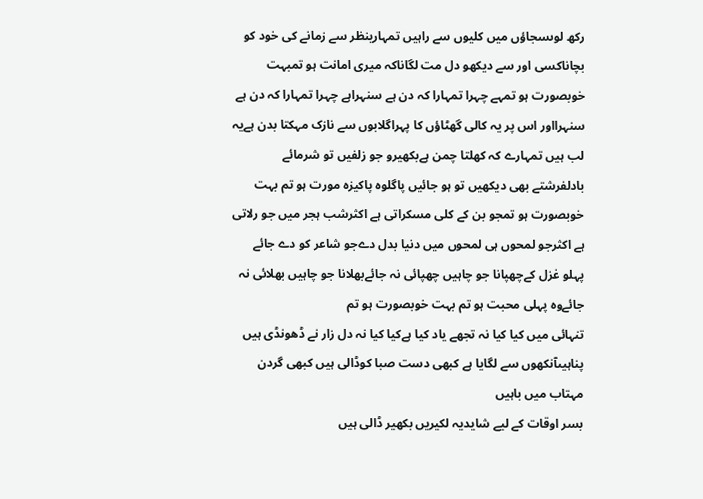رکھ لوںسجاؤں میں کلیوں سے راہیں تمہارینظر سے زمانے کی خود کو بچاناکسی اور سے دیکھو دل مت لگاناکہ میری امانت ہو تمبہت خوبصورت ہو تمہے چہرا تمہارا کہ دن ہے سنہراہے چہرا تمہارا کہ دن ہے سنہرااور اس پر یہ کالی گھٹاؤں کا پہراگلابوں سے نازک مہکتا بدن ہےیہ لب ہیں تمہارے کہ کھلتا چمن ہےبکھیرو جو زلفیں تو شرمائے بادلفرشتے بھی دیکھیں تو ہو جائیں پاگلوہ پاکیزہ مورت ہو تم بہت خوبصورت ہو تمجو بن کے کلی مسکراتی ہے اکثرشب ہجر میں جو رلاتی ہے اکثرجو لمحوں ہی لمحوں میں دنیا بدل دےجو شاعر کو دے جائے پہلو غزل کےچھپانا جو چاہیں چھپائی نہ جائےبھلانا جو چاہیں بھلائی نہ جائےوہ پہلی محبت ہو تم بہت خوبصورت ہو تم
تنہائی میں کیا کیا نہ تجھے یاد کیا ہےکیا کیا نہ دل زار نے ڈھونڈی ہیں پناہیںآنکھوں سے لگایا ہے کبھی دست صبا کوڈالی ہیں کبھی گردن مہتاب میں باہیں
بسر اوقات کے لیے شایدیہ لکیریں بکھیر ڈالی ہیں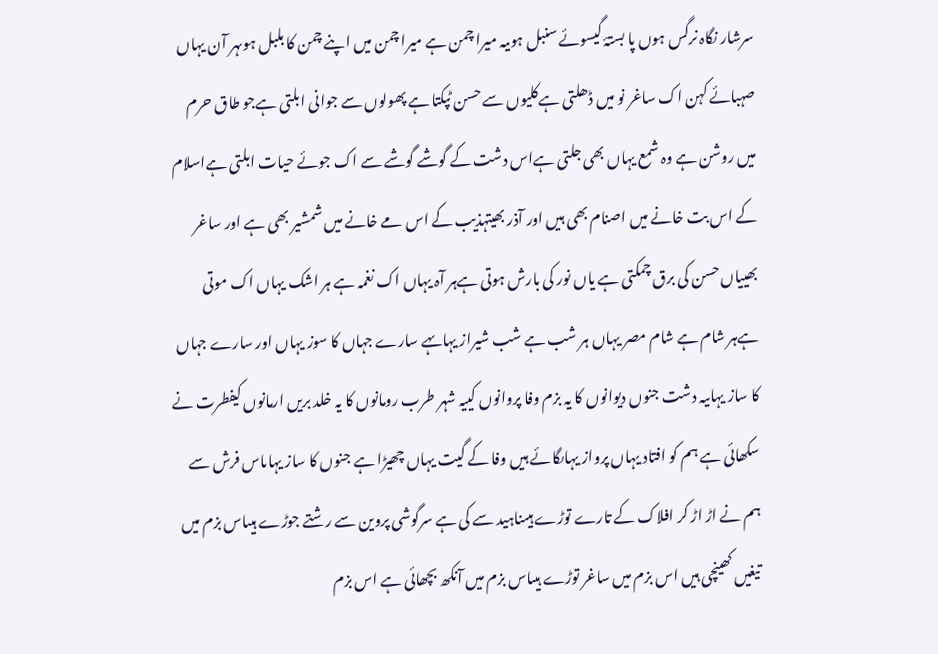سرشار نگاہ نرگس ہوں پا بستۂ گیسوئے سنبل ہوںیہ میرا چمن ہے میرا چمن میں اپنے چمن کا بلبل ہوںہر آن یہاں صہبائے کہن اک ساغر نو میں ڈھلتی ہےکلیوں سے حسن ٹپکتا ہے پھولوں سے جوانی ابلتی ہےجو طاق حرم میں روشن ہے وہ شمع یہاں بھی جلتی ہےاس دشت کے گوشے گوشے سے اک جوئے حیات ابلتی ہےاسلام کے اس بت خانے میں اصنام بھی ہیں اور آذر بھیتہذیب کے اس مے خانے میں شمشیر بھی ہے اور ساغر بھییاں حسن کی برق چمکتی ہے یاں نور کی بارش ہوتی ہےہر آہ یہاں اک نغمہ ہے ہر اشک یہاں اک موتی ہےہر شام ہے شام مصر یہاں ہر شب ہے شب شیراز یہاںہے سارے جہاں کا سوز یہاں اور سارے جہاں کا ساز یہاںیہ دشت جنوں دیوانوں کا یہ بزم وفا پروانوں کییہ شہر طرب رومانوں کا یہ خلد بریں ارمانوں کیفطرت نے سکھائی ہے ہم کو افتاد یہاں پرواز یہاںگائے ہیں وفا کے گیت یہاں چھیڑا ہے جنوں کا ساز یہاںاس فرش سے ہم نے اڑ اڑ کر افلاک کے تارے توڑے ہیںناہید سے کی ہے سرگوشی پروین سے رشتے جوڑے ہیںاس بزم میں تیغیں کھینچی ہیں اس بزم میں ساغر توڑے ہیںاس بزم میں آنکھ بچھائی ہے اس بزم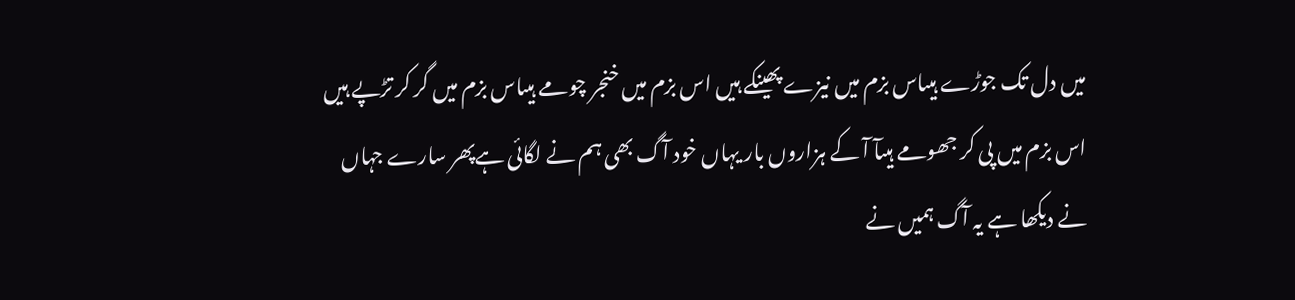میں دل تک جوڑے ہیںاس بزم میں نیزے پھینکے ہیں اس بزم میں خنجر چومے ہیںاس بزم میں گر کر تڑپے ہیں اس بزم میں پی کر جھومے ہیںآ آ کے ہزاروں بار یہاں خود آگ بھی ہم نے لگائی ہےپھر سارے جہاں نے دیکھا ہے یہ آگ ہمیں نے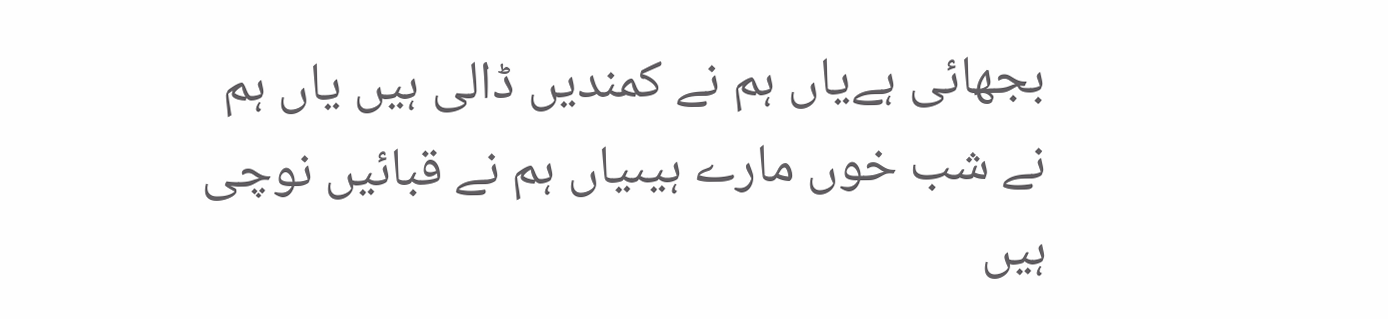بجھائی ہےیاں ہم نے کمندیں ڈالی ہیں یاں ہم نے شب خوں مارے ہیںیاں ہم نے قبائیں نوچی ہیں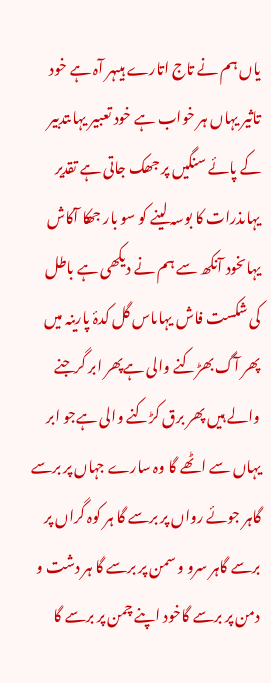یاں ہم نے تاج اتارے ہیںہر آہ ہے خود تاثیر یہاں ہر خواب ہے خود تعبیر یہاںتدبیر کے پائے سنگیں پر جھک جاتی ہے تقدیر یہاںذرات کا بوسہ لینے کو سو بار جھکا آکاش یہاںخود آنکھ سے ہم نے دیکھی ہے باطل کی شکست فاش یہاںاس گل کدۂ پارینہ میں پھر آگ بھڑکنے والی ہےپھر ابر گرجنے والے ہیں پھر برق کڑکنے والی ہےجو ابر یہاں سے اٹھے گا وہ سارے جہاں پر برسے گاہر جوئے رواں پر برسے گا ہر کوہ گراں پر برسے گاہر سرو و سمن پر برسے گا ہر دشت و دمن پر برسے گاخود اپنے چمن پر برسے گا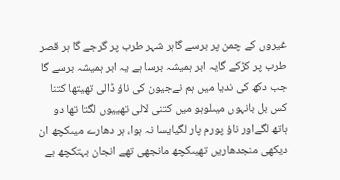غیروں کے چمن پر برسے گاہر شہر طرب پر گرجے گا ہر قصر طرب پر کڑکے گایہ ابر ہمیشہ برسا ہے یہ ابر ہمیشہ برسے گا
جب دکھ کی ندیا میں ہم نےجیون کی ناؤ ڈالی تھیتھا کتنا کس بل بانہوں میںلوہو میں کتنی لالی تھییوں لگتا تھا دو ہاتھ لگےاور ناؤ پورم پار لگیایسا نہ ہوا، ہر دھارے میںکچھ ان دیکھی منجدھاریں تھیںکچھ مانجھی تھے انجان بہتکچھ بے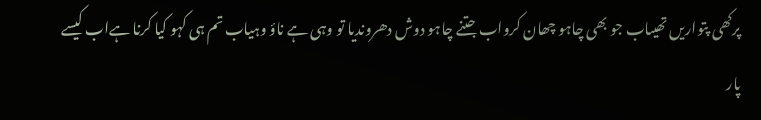پرکھی پتواریں تھیںاب جو بھی چاہو چھان کرواب جتنے چاہو دوش دھروندیا تو وہی ہے ناؤ وہیاب تم ہی کہو کیا کرنا ہےاب کیسے پار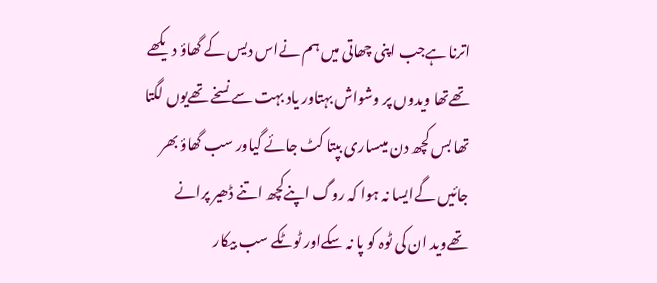اترنا ہےجب اپنی چھاتی میں ہم نےاس دیس کے گھاؤ دیکھے تھےتھا ویدوں پر وشواش بہتاور یاد بہت سے نسخے تھےیوں لگتا تھا بس کچھ دن میںساری بپتا کٹ جائے گیاور سب گھاؤ بھر جائیں گےایسا نہ ہوا کہ روگ اپنےکچھ اتنے ڈھیر پرانے تھےوید ان کی ٹوہ کو پا نہ سکےاور ٹوٹکے سب بیکار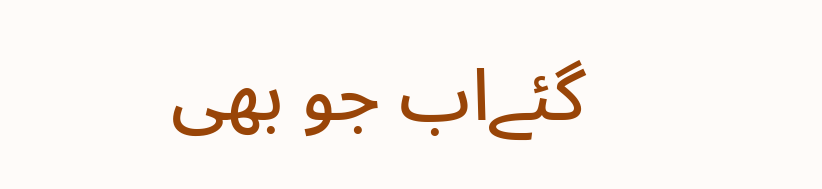گئےاب جو بھی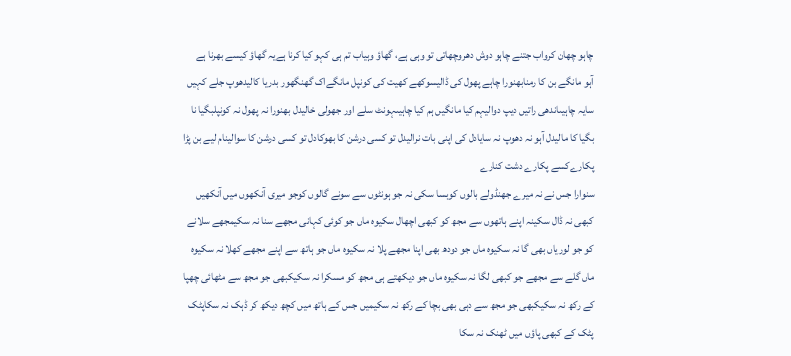چاہو چھان کرواب جتنے چاہو دوش دھروچھاتی تو وہی ہے، گھاؤ وہیاب تم ہی کہو کیا کرنا ہےیہ گھاؤ کیسے بھرنا ہے
آہو مانگے بن کا رمنابھنورا چاہے پھول کی ڈالیسوکھے کھیت کی کونپل مانگےاک گھنگھور بدریا کالیدھوپ جلے کہیں سایہ چاہیںاندھی راتیں دیپ دوالیہم کیا مانگیں ہم کیا چاہیںہونٹ سلے اور جھولی خالیدل بھنورا نہ پھول نہ کونپلبگیا نا بگیا کا مالیدل آہو نہ دھوپ نہ سایادل کی اپنی بات نرالیدل تو کسی درشن کا بھوکادل تو کسی درشن کا سوالینام لیے بن پڑا پکارےکسے پکارے دشت کنارے
سنوارا جس نے نہ میرے جھنڈولے بالوں کوبسا سکی نہ جو ہونٹوں سے سونے گالوں کوجو میری آنکھوں میں آنکھیں کبھی نہ ڈال سکینہ اپنے ہاتھوں سے مجھ کو کبھی اچھال سکیوہ ماں جو کوئی کہانی مجھے سنا نہ سکیمجھے سلانے کو جو لوریاں بھی گا نہ سکیوہ ماں جو دودھ بھی اپنا مجھے پلا نہ سکیوہ ماں جو ہاتھ سے اپنے مجھے کھلا نہ سکیوہ ماں گلے سے مجھے جو کبھی لگا نہ سکیوہ ماں جو دیکھتے ہی مجھ کو مسکرا نہ سکیکبھی جو مجھ سے مٹھائی چھپا کے رکھ نہ سکیکبھی جو مجھ سے دہی بھی بچا کے رکھ نہ سکیمیں جس کے ہاتھ میں کچھ دیکھ کر ڈہک نہ سکاپٹک پٹک کے کبھی پاؤں میں ٹھنک نہ سکا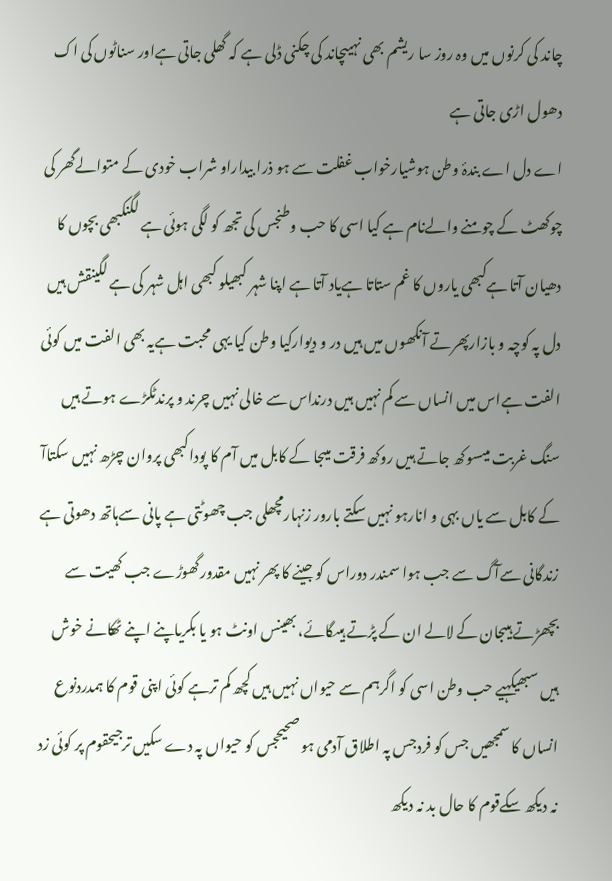چاند کی کرنوں میں وہ روز سا ریشم بھی نہیںچاند کی چکنی ڈلی ہے کہ گھلی جاتی ہےاور سناٹوں کی اک دھول اڑی جاتی ہے
اے دل اے بندۂ وطن ہوشیارخواب غفلت سے ہو ذرا بیداراو شراب خودی کے متوالےگھر کی چوکھٹ کے چومنے والےنام ہے کیا اسی کا حب وطنجس کی تجھ کو لگی ہوئی ہے لگنکبھی بچوں کا دھیان آتا ہےکبھی یاروں کا غم ستاتا ہےیاد آتا ہے اپنا شہر کبھیلو کبھی اہل شہر کی ہے لگینقش ہیں دل پہ کوچہ و بازارپھرتے آنکھوں میں ہیں در و دیوارکیا وطن کیا یہی محبت ہےیہ بھی الفت میں کوئی الفت ہےاس میں انساں سے کم نہیں ہیں درنداس سے خالی نہیں چرند و پرندٹکڑے ہوتے ہیں سنگ غربت میںسوکھ جاتے ہیں روکھ فرقت میںجا کے کابل میں آم کا پوداکبھی پروان چڑھ نہیں سکتاآ کے کابل سے یاں بہی و انارہو نہیں سکتے بارور زنہارمچھلی جب چھوٹتی ہے پانی سےہاتھ دھوتی ہے زندگانی سےآگ سے جب ہوا سمندر دوراس کو جینے کا پھر نہیں مقدورگھوڑے جب کھیت سے بچھڑتے ہیںجان کے لالے ان کے پڑتے ہیںگائے، بھینس اونٹ ہو یا بکریاپنے اپنے ٹھکانے خوش ہیں سبھیکہیے حب وطن اسی کو اگرہم سے حیواں نہیں ہیں کچھ کم ترہے کوئی اپنی قوم کا ہمدردنوع انساں کا سمجھیں جس کو فردجس پہ اطلاق آدمی ہو صحیحجس کو حیواں پہ دے سکیں ترجیحقوم پر کوئی زد نہ دیکھ سکےقوم کا حال بد نہ دیکھ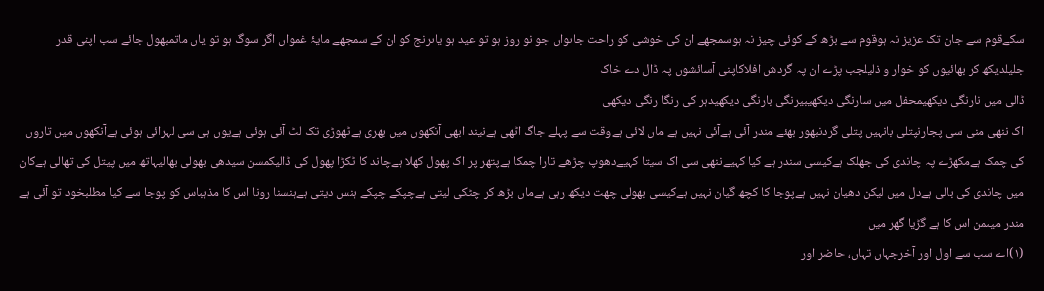سکےقوم سے جان تک عزیز نہ ہوقوم سے بڑھ کے کوئی چیز نہ ہوسمجھے ان کی خوشی کو راحت جاںواں جو نو روز ہو تو عید ہو یاںرنج کو ان کے سمجھے مایۂ غمواں اگر سوگ ہو تو یاں ماتمبھول جائے سب اپنی قدر جلیلدیکھ کر بھائیوں کو خوار و ذلیلجب پڑے ان پہ گردش افلاکاپنی آسائشوں پہ ڈال دے خاک
ڈالی میں نارنگی دیکھیمحفل میں سارنگی دیکھیبیرنگی بارنگی دیکھیدہر کی رنگا رنگی دیکھی
اک ننھی منی سی پجارنپتلی بانہیں پتلی گردنبھور بھئے مندر آئی ہےآئی نہیں ہے ماں لائی ہےوقت سے پہلے جاگ اٹھی ہےنیند ابھی آنکھوں میں بھری ہےٹھوڑی تک لٹ آئی ہوئی ہےیوں ہی سی لہرائی ہوئی ہےآنکھوں میں تاروں کی چمک ہےمکھڑے پہ چاندی کی جھلک ہےکیسی سندر ہے کیا کہیےننھی سی اک سیتا کہیےدھوپ چڑھے تارا چمکا ہےپتھر پر اک پھول کھلا ہےچاند کا ٹکڑا پھول کی ڈالیکمسن سیدھی بھولی بھالیہاتھ میں پیتل کی تھالی ہےکان میں چاندی کی بالی ہےدل میں لیکن دھیان نہیں ہےپوجا کا کچھ گیان نہیں ہےکیسی بھولی چھت دیکھ رہی ہےماں بڑھ کر چٹکی لیتی ہےچپکے چپکے ہنس دیتی ہےہنسنا رونا اس کا مذہباس کو پوجا سے کیا مطلبخود تو آئی ہے مندر میںمن اس کا ہے گڑیا گھر میں
(۱)اے سب سے اول اور آخرجہاں تہاں، حاضر اور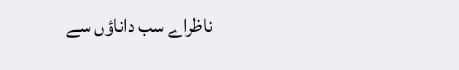ناظراے سب داناؤں سے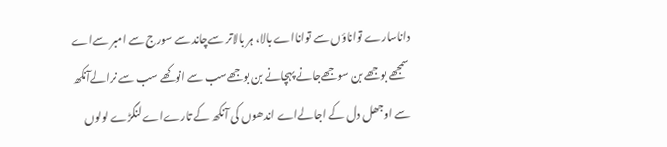داناسارے تواناؤں سے توانااے بالا، ہر بالاتر سےچاند سے سورج سے امبر سےاے سمجھے بوجھے بن سوجھےجانے پہچانے بن بوجھےسب سے انوکھے سب سے نرالےآنکھ سے اوجھل دل کے اجالےاے اندھوں کی آنکھ کے تارےاے لنگڑے لولوں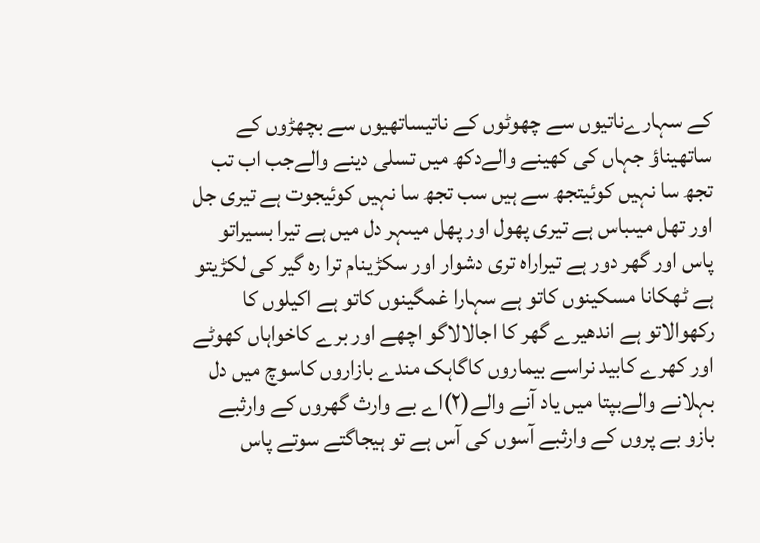کے سہارےناتیوں سے چھوٹوں کے ناتیساتھیوں سے بچھڑوں کے ساتھیناؤ جہاں کی کھینے والےدکھ میں تسلی دینے والےجب اب تب تجھ سا نہیں کوئیتجھ سے ہیں سب تجھ سا نہیں کوئیجوت ہے تیری جل اور تھل میںباس ہے تیری پھول اور پھل میںہر دل میں ہے تیرا بسیراتو پاس اور گھر دور ہے تیراراہ تری دشوار اور سکڑینام ترا رہ گیر کی لکڑیتو ہے ٹھکانا مسکینوں کاتو ہے سہارا غمگینوں کاتو ہے اکیلوں کا رکھوالاتو ہے اندھیرے گھر کا اجالالاگو اچھے اور برے کاخواہاں کھوٹے اور کھرے کابید نراسے بیماروں کاگاہک مندے بازاروں کاسوچ میں دل بہلانے والےبپتا میں یاد آنے والے(۲)اے بے وارث گھروں کے وارثبے بازو بے پروں کے وارثبے آسوں کی آس ہے تو ہیجاگتے سوتے پاس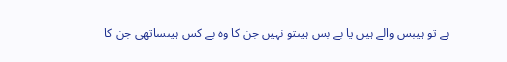ہے تو ہیبس والے ہیں یا بے بس ہیںتو نہیں جن کا وہ بے کس ہیںساتھی جن کا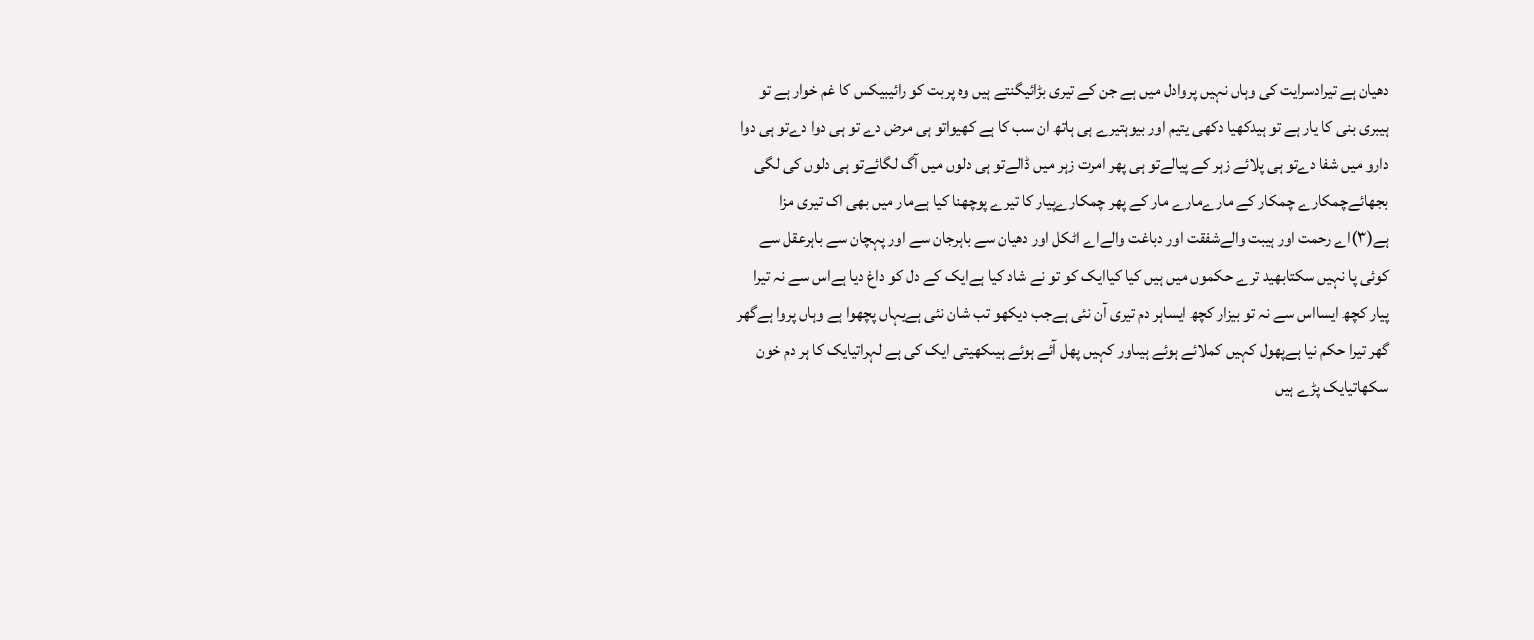دھیان ہے تیرادسرایت کی وہاں نہیں پروادل میں ہے جن کے تیری بڑائیگنتے ہیں وہ پربت کو رائیبیکس کا غم خوار ہے تو ہیبری بنی کا یار ہے تو ہیدکھیا دکھی یتیم اور بیوہتیرے ہی ہاتھ ان سب کا ہے کھیواتو ہی مرض دے تو ہی دوا دےتو ہی دوا دارو میں شفا دےتو ہی پلائے زہر کے پیالےتو ہی پھر امرت زہر میں ڈالےتو ہی دلوں میں آگ لگائےتو ہی دلوں کی لگی بجھائےچمکارے چمکار کے مارےمارے مار کے پھر چمکارےپیار کا تیرے پوچھنا کیا ہےمار میں بھی اک تیری مزا ہے(۳)اے رحمت اور ہیبت والےشفقت اور دباغت والےاے اٹکل اور دھیان سے باہرجان سے اور پہچان سے باہرعقل سے کوئی پا نہیں سکتابھید ترے حکموں میں ہیں کیا کیاایک کو تو نے شاد کیا ہےایک کے دل کو داغ دیا ہےاس سے نہ تیرا پیار کچھ ایسااس سے نہ تو بیزار کچھ ایساہر دم تیری آن نئی ہےجب دیکھو تب شان نئی ہےیہاں پچھوا ہے وہاں پروا ہےگھر گھر تیرا حکم نیا ہےپھول کہیں کملائے ہوئے ہیںاور کہیں پھل آئے ہوئے ہیںکھیتی ایک کی ہے لہراتیایک کا ہر دم خون سکھاتیایک پڑے ہیں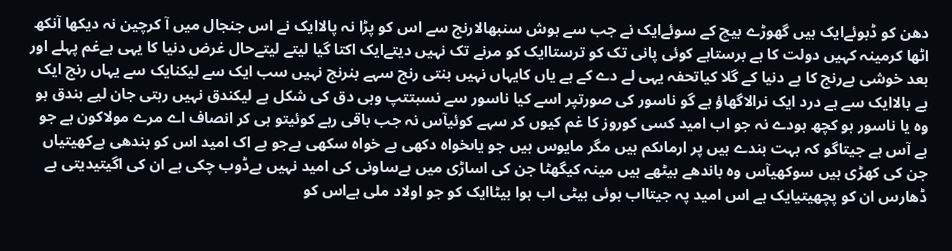دھن کو ڈبوئےایک ہیں گھوڑے بیچ کے سوئےایک نے جب سے ہوش سنبھالارنج سے اس کو پڑا نہ پالاایک نے اس جنجال میں آ کرچین نہ دیکھا آنکھ اٹھا کرمینہ کہیں دولت کا ہے برستاہے کوئی پانی تک کو ترستاایک کو مرنے تک نہیں دیتےایک اکتا گیا لیتے لیتےحال غرض دنیا کا یہی ہےغم پہلے اور بعد خوشی ہےرنج کا ہے دنیا کے گلا کیاتحفہ یہی لے دے کے ہے یاں کایہاں نہیں بنتی رنج سہے بنرنج نہیں سب ایک سے لیکنایک سے یہاں رنج ایک ہے بالاایک سے ہے درد ایک نرالاگھاؤ ہے گو ناسور کی صورتپر اسے کیا ناسور سے نسبتتپ وہی دق کی شکل ہے لیکندق نہیں رہتی جان لیے بندق ہو وہ یا ناسور ہو کچھ ہودے نہ جو اب امید کسی کوروز کا غم کیوں کر سہے کوئیآس نہ جب باقی رہے کوئیتو ہی کر انصاف اے مرے مولاکون ہے جو بے آس ہے جیتاگو کہ بہت بندے ہیں پر ارماںکم ہیں مگر مایوس ہیں جو یاںخواہ دکھی ہے خواہ سکھی ہےجو ہے اک امید اس کو بندھی ہےکھیتیاں جن کی کھڑی ہیں سوکھیآس وہ باندھے بیٹھے ہیں مینہ کیگھٹا جن کی اساڑی میں ہےساونی کی امید نہیں ہےڈوب چکی ہے ان کی اگیتیدیتی ہے ڈھارس ان کو پچھیتیایک ہے اس امید پہ جیتااب ہوئی بیٹی اب ہوا بیٹاایک کو جو اولاد ملی ہےاس کو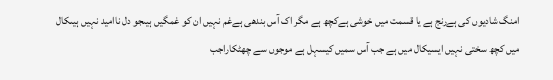امنگ شادیوں کی ہےرنج ہے یا قسمت میں خوشی ہےکچھ ہے مگر اک آس بندھی ہےغم نہیں ان کو غمگیں ہیںجو دل ناامید نہیں ہیںکال میں کچھ سختی نہیں ایسیکال میں ہے جب آس سمیں کیسہل ہے موجوں سے چھٹکاراجب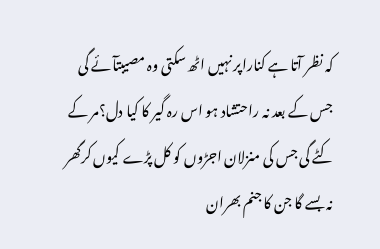کہ نظر آتا ہے کناراپر نہیں اٹھ سکتی وہ مصیبتآئے گی جس کے بعد نہ راحتشاد ہو اس رہ گیر کا کیا دل؟مر کے کٹے گی جس کی منزلان اجڑوں کو کل پڑے کیوں کرگھر نہ بسے گا جن کا جنم بھران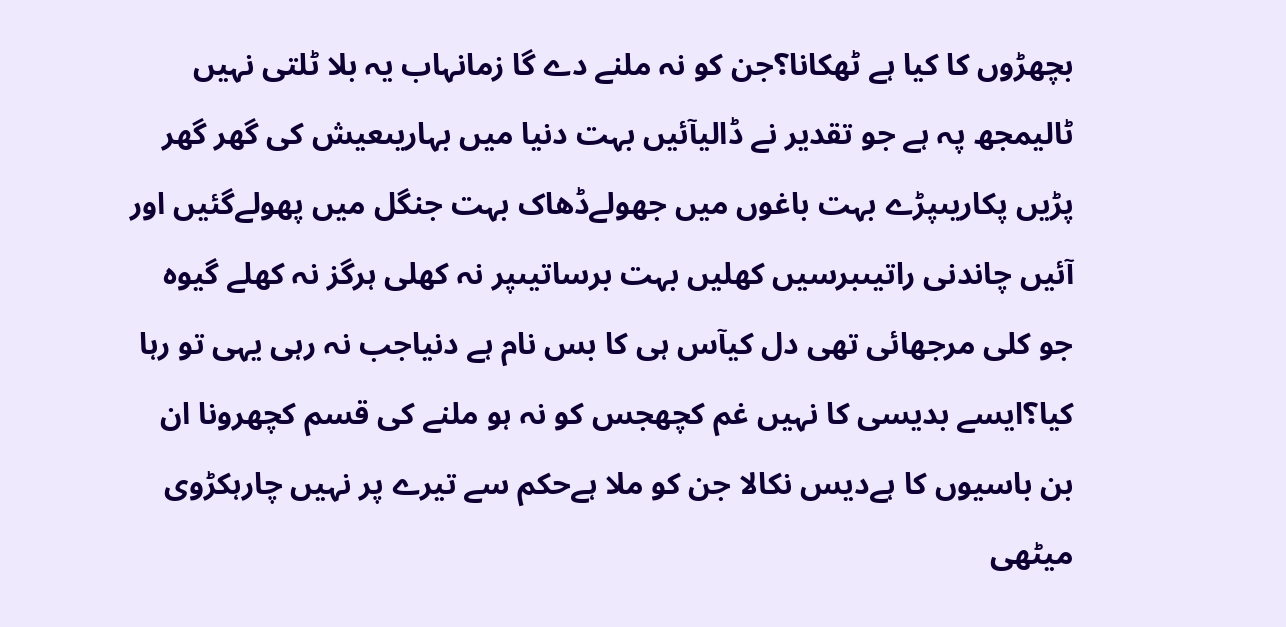بچھڑوں کا کیا ہے ٹھکانا؟جن کو نہ ملنے دے گا زمانہاب یہ بلا ٹلتی نہیں ٹالیمجھ پہ ہے جو تقدیر نے ڈالیآئیں بہت دنیا میں بہاریںعیش کی گھر گھر پڑیں پکاریںپڑے بہت باغوں میں جھولےڈھاک بہت جنگل میں پھولےگئیں اور آئیں چاندنی راتیںبرسیں کھلیں بہت برساتیںپر نہ کھلی ہرگز نہ کھلے گیوہ جو کلی مرجھائی تھی دل کیآس ہی کا بس نام ہے دنیاجب نہ رہی یہی تو رہا کیا؟ایسے بدیسی کا نہیں غم کچھجس کو نہ ہو ملنے کی قسم کچھرونا ان بن باسیوں کا ہےدیس نکالا جن کو ملا ہےحکم سے تیرے پر نہیں چارہکڑوی میٹھی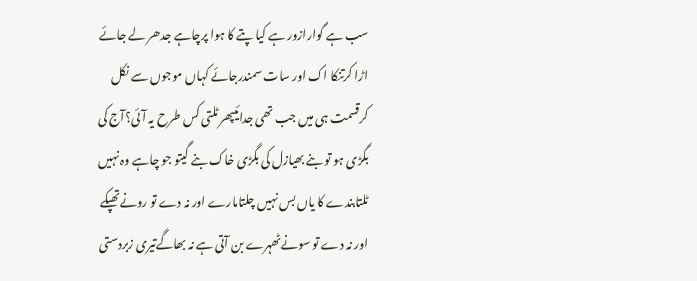سب ہے گوارازور ہے کیا پتے کا ہوا پرچاہے جدھر لے جائے اڑا کرتنکا اک اور سات سمندرجائے کہاں موجوں سے نکل کرقسمت ہی میں جب تھی جدائیپھر ٹلتی کس طرح یہ آئی؟آج کی بگڑی ہو تو بنے بھیازل کی بگڑی خاک بنے گیتو جو چاہے وہ نہیں ٹلتابندے کا یاں بس نہیں چلتامارے اور نہ دے تو رونےتھپکے اور نہ دے تو سونےٹھہرے بن آتی ہے نہ بھاگےتیری زبردستی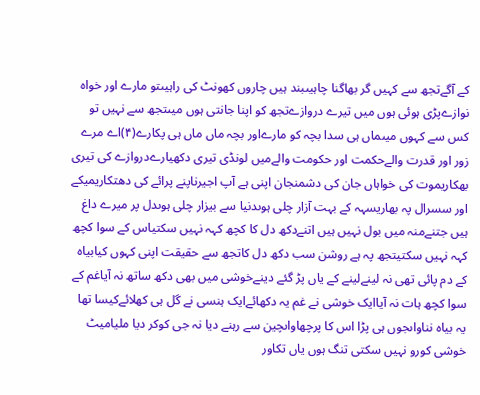کے آگےتجھ سے کہیں گر بھاگنا چاہیںبند ہیں چاروں کھونٹ کی راہیںتو مارے اور خواہ نوازےپڑی ہوئی ہوں میں تیرے دروازےتجھ کو اپنا جانتی ہوں میںتجھ سے نہیں تو کس سے کہوں میںماں ہی سدا بچہ کو مارےاور بچہ ماں ماں ہی پکارے(۴)اے مرے زور اور قدرت والےحکمت اور حکومت والےمیں لونڈی تیری دکھیارےدروازے کی تیری بھکاریموت کی خواہاں جان کی دشمنجان اپنی ہے آپ اجیرناپنے پرائے کی دھتکاریمیکے اور سسرال پہ بھاریسہہ کے بہت آزار چلی ہوںدنیا سے بیزار چلی ہوںدل پر میرے داغ ہیں جتنےمنہ میں بول نہیں ہیں اتنےدکھ دل کا کچھ کہہ نہیں سکتیاس کے سوا کچھ کہہ نہیں سکتیتجھ پہ ہے روشن سب دکھ دل کاتجھ سے حقیقت اپنی کہوں کیابیاہ کے دم پائی تھی نہ لینےلینے کے یاں پڑ گئے دینےخوشی میں بھی دکھ ساتھ نہ آیاغم کے سوا کچھ ہات نہ آیاایک خوشی نے غم یہ دکھائےایک ہنسی نے گل ہی کھلائےکیسا تھا یہ بیاہ نناواںجوں ہی پڑا اس کا پرچھاواںچین سے رہنے دیا نہ جی کوکر دیا ملیامیٹ خوشی کورو نہیں سکتی تنگ ہوں یاں تکاور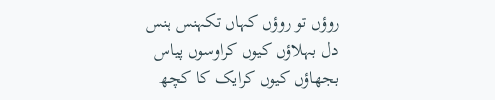روؤں تو روؤں کہاں تکہنس ہنس دل بہلاؤں کیوں کراوسوں پیاس بجھاؤں کیوں کرایک کا کچھ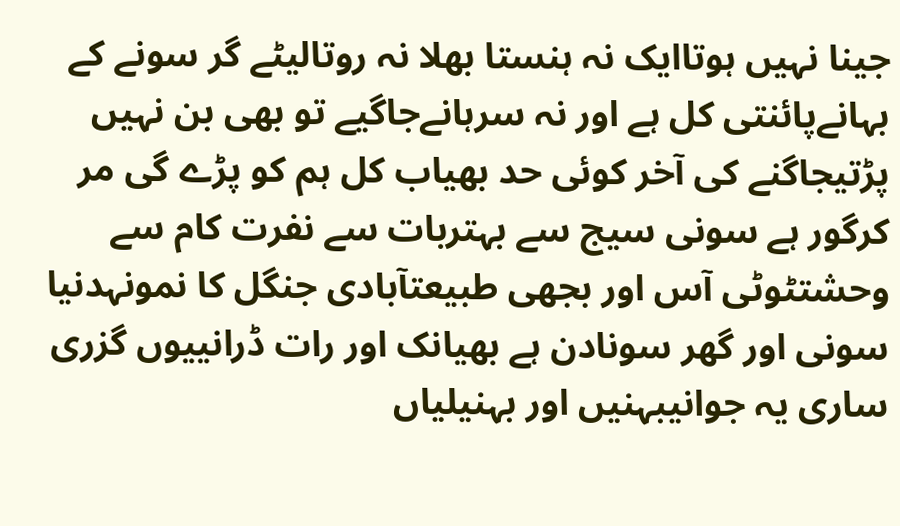جینا نہیں ہوتاایک نہ ہنستا بھلا نہ روتالیٹے گر سونے کے بہانےپائنتی کل ہے اور نہ سرہانےجاگیے تو بھی بن نہیں پڑتیجاگنے کی آخر کوئی حد بھیاب کل ہم کو پڑے گی مر کرگور ہے سونی سیج سے بہتربات سے نفرت کام سے وحشتٹوٹی آس اور بجھی طبیعتآبادی جنگل کا نمونہدنیا سونی اور گھر سونادن ہے بھیانک اور رات ڈرانییوں گزری ساری یہ جوانیبہنیں اور بہنیلیاں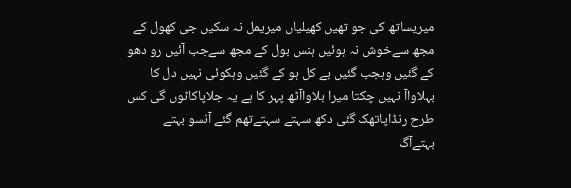میریساتھ کی جو تھیں کھیلیاں میریمل نہ سکیں جی کھول کے مجھ سےخوش نہ ہوئیں ہنس بول کے مجھ سےجب آئیں رو دھو کے گئیں وہجب گئیں بے کل ہو کے گئیں وہکوئی نہیں دل کا بہلاواآ نہیں چکتا میرا بلاواآٹھ پہر کا ہے یہ جلاپاکاٹوں گی کس طرح رنڈاپاتھک گئی دکھ سہتے سہتےتھم گئے آنسو بہتے بہتےآگ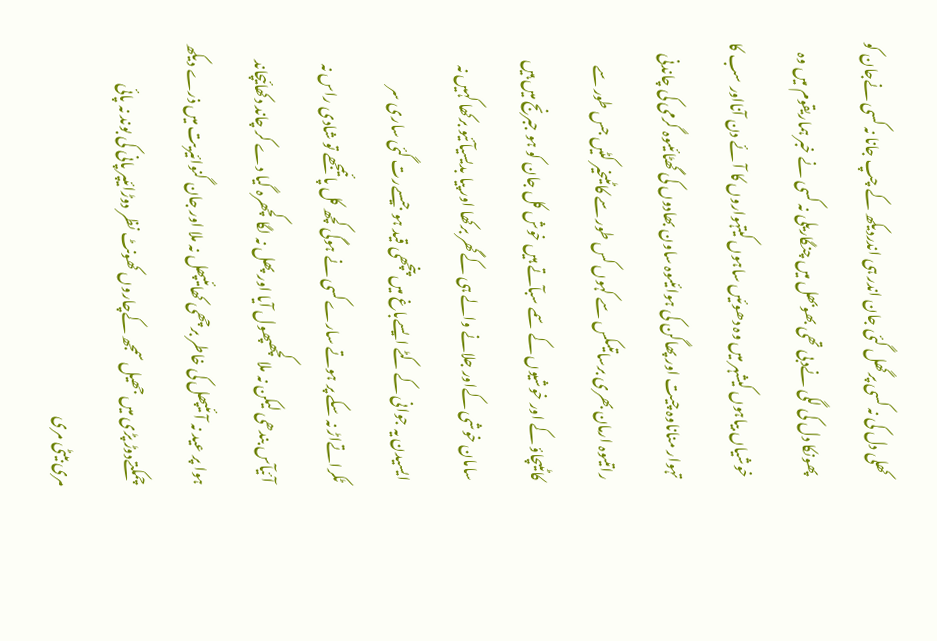کھلی دل کی نہ کسی پرگھل گئی جان اندر ہی اندردیکھ کے چپ جانا نہ کسی نےجان کو پھونکا دل کی لگی نےدبی تھی بھوبھل میں چنگاریلی نہ کسی نے خبر ہماریقوم میں وہ خوشیاں بیاہوں کیشہر میں وہ دھوئیں ساہوں کیتہواروں کا آئے دن آنااور سب کا تہوار مناناوہ چیت اور پھاگن کی ہوائیںوہ ساون بھادوں کی گھٹائیںوہ گرمی کی چاندنی راتیںوہ ارمان بھری برساتیںکس سے کہوں کس طور سے کاٹیںخیر کٹیں جس طور سے کاٹیںچاؤ کے اور خوشیوں کے سمے سبآتے ہیں خوش کل جان کو ہو جبرنج میں ہیں سامان خوشی کےاور جلانے والے ہی کےگھر برکھا اور پیا بدیسیآئیو برکھا کہیں نہ ایسیدن یہ جوانی کے کٹے ایسےباغ میں پنچھی قید ہو جیسےرت گئی ساری سر ٹکراتےاڑ نہ سکے پر ہوتے سارےکسی نے ہوگی کچھ کل پائیمجھے تو شادی راس نہ آئیآس بندھی لیکن نہ ملا کچھپھول آیا اور پھل نہ لگا کچھرہ گیا دے کر چاند دکھائیچاند ہوا پر عید نہ آئیپھل کی خاطر برچھی کھائیپھل نہ ملا اور جان گنوائیریت میں ذرے دیکھ چمکتےدوڑ پڑی میں جھیل سمجھ کےچاروں کھونٹ نظر دوڑائیپر پانی کی بوند نہ پائی
مری بیٹی مری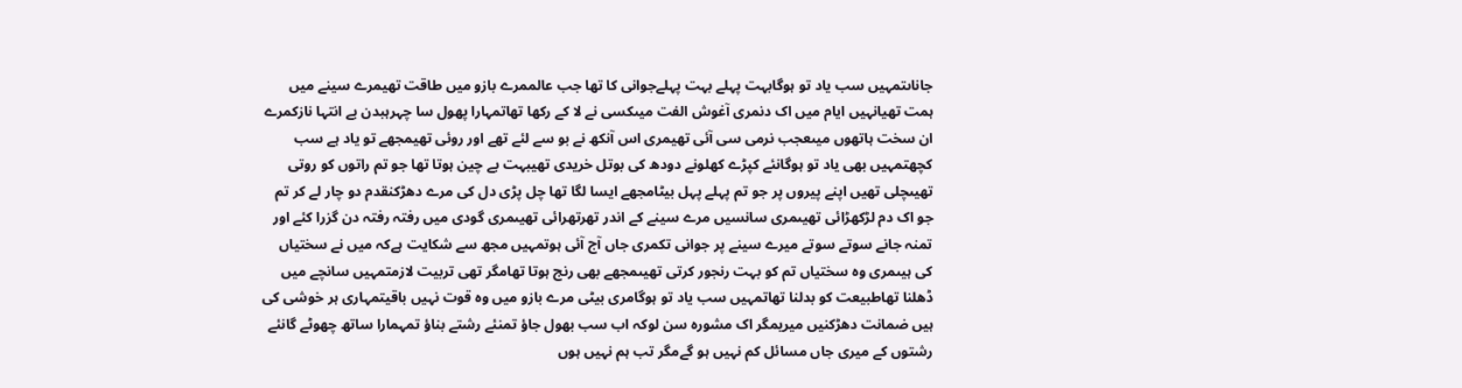جاناںتمہیں سب یاد تو ہوگابہت پہلے بہت پہلےجوانی کا تھا جب عالممرے بازو میں طاقت تھیمرے سینے میں ہمت تھیانہیں ایام میں اک دنمری آغوش الفت میںکسی نے لا کے رکھا تھاتمہارا پھول سا چہرہبدن بے انتہا نازکمرے ان سخت ہاتھوں میںعجب نرمی سی آئی تھیمری اس آنکھ نے بو سے لئے تھے اور روئی تھیمجھے تو یاد ہے سب کچھتمہیں بھی یاد تو ہوگانئے کپڑے کھلونے دودھ کی بوتل خریدی تھیبہت بے چین ہوتا تھا جو تم راتوں کو روتی تھیںچلی تھیں اپنے پیروں پر جو تم پہلے پہل بیٹامجھے ایسا لگا تھا چل پڑی دل کی مرے دھڑکنقدم دو چار لے کر تم جو اک دم لڑکھڑائی تھیںمری سانسیں مرے سینے کے اندر تھرتھرائی تھیںمری گودی میں رفتہ رفتہ دن گزرا کئے اور تمنہ جانے سوتے سوتے میرے سینے پر جوانی تکمری جاں آج آئی ہوتمہیں مجھ سے شکایت ہےکہ میں نے سختیاں کی ہیںمری وہ سختیاں تم کو بہت رنجور کرتی تھیںمجھے بھی رنج ہوتا تھامگر تھی تربیت لازمتمہیں سانچے میں ڈھلنا تھاطبیعت کو بدلنا تھاتمہیں سب یاد تو ہوگامری بیٹی مرے بازو میں وہ قوت نہیں باقیتمہاری ہر خوشی کی ہیں ضمانت دھڑکنیں میریمگر اک مشورہ سن لوکہ اب سب بھول جاؤ تمنئے رشتے بناؤ تمہمارا ساتھ چھوٹے گانئے رشتوں کے میری جاں مسائل کم نہیں ہو گےمگر تب ہم نہیں ہوں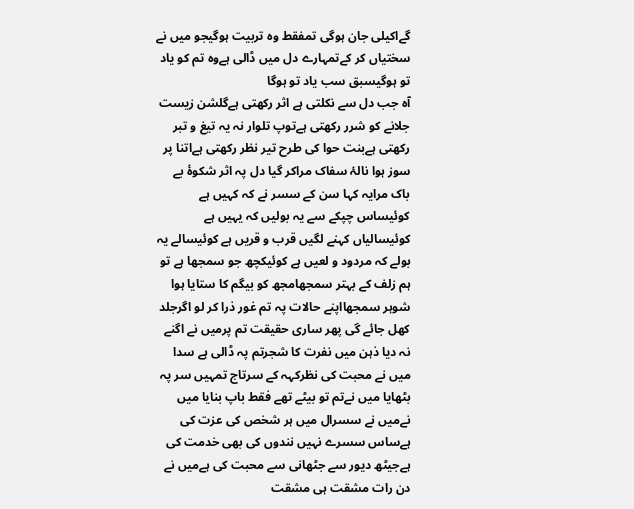گےاکیلی جان ہوگی تمفقط وہ تربیت ہوگیجو میں نے سختیاں کر کےتمہارے دل میں ڈالی ہےوہ تم کو یاد تو ہوگیسبق سب یاد تو ہوگا
آہ جب دل سے نکلتی ہے اثر رکھتی ہےگلشن زیست جلانے کو شرر رکھتی ہےتوپ تلوار نہ یہ تیغ و تبر رکھتی ہےبنت حوا کی طرح تیر نظر رکھتی ہےاتنا پر سوز ہوا نالۂ سفاک مراکر گیا دل پہ اثر شکوۂ بے باک مرایہ کہا سن کے سسر نے کہ کہیں ہے کوئیساس چپکے سے یہ بولیں کہ یہیں ہے کوئیسالیاں کہنے لگیں قرب و قریں ہے کوئیسالے یہ بولے کہ مردود و لعیں ہے کوئیکچھ جو سمجھا ہے تو ہم زلف کے بہتر سمجھامجھ کو بیگم کا ستایا ہوا شوہر سمجھااپنے حالات پہ تم غور ذرا کر لو اگرجلد کھل جائے گی پھر ساری حقیقت تم پرمیں نے اگنے نہ دیا ذہن میں نفرت کا شجرتم پہ ڈالی ہے سدا میں نے محبت کی نظرکہہ کے سرتاج تمہیں سر پہ بٹھایا میں نےتم تو بیٹے تھے فقط باپ بنایا میں نےمیں نے سسرال میں ہر شخص کی عزت کی ہےساس سسرے نہیں نندوں کی بھی خدمت کی ہےجیٹھ دیور سے جٹھانی سے محبت کی ہےمیں نے دن رات مشقت ہی مشقت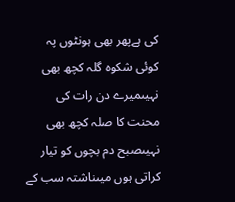کی ہےپھر بھی ہونٹوں پہ کوئی شکوہ گلہ کچھ بھی نہیںمیرے دن رات کی محنت کا صلہ کچھ بھی نہیںصبح دم بچوں کو تیار کراتی ہوں میںناشتہ سب کے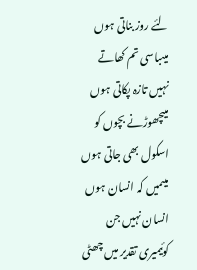لئے روز بناتی ہوں میںباسی تم کھاتے نہیں تازہ پکاتی ہوں میںچھوڑنے بچوں کو اسکول بھی جاتی ہوں میںمیں کہ انسان ہوں انسان نہیں جن کوئیمیری تقدیر میں چھٹی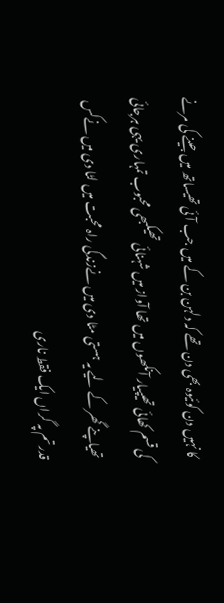کا نہیں دن کوئیوہ بھی دن تھے کہ دلہن بن کے میں جب آئی تھیساتھ میں جینے کی مرنے کی قسم کھائی تھیپیار آنکھوں میں تھا آواز میں شہنائی تھیکبھی محبوب تمہاری یہی ہرجائی تھیاپنے گھر کے لیے یہ ہستی مٹا دی میں نےزندگی راہ محبت میں لٹا دی میں نےکس قدر تم پہ گراں ایک فقط ناری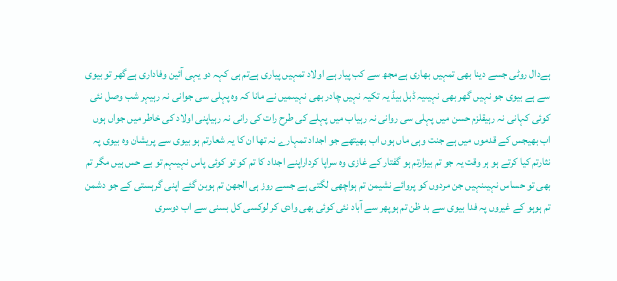ہےدال روٹی جسے دینا بھی تمہیں بھاری ہےمجھ سے کب پیار ہے اولاد تمہیں پیاری ہےتم ہی کہہ دو یہی آئین وفاداری ہےگھر تو بیوی سے ہے بیوی جو نہیں گھر بھی نہیںیہ ڈبل بیڈ یہ تکیہ نہیں چادر بھی نہیںمیں نے مانا کہ وہ پہلی سی جوانی نہ رہیہر شب وصل نئی کوئی کہانی نہ رہیقلزم حسن میں پہلی سی روانی نہ رہیاب میں پہلے کی طرح رات کی رانی نہ رہیاپنی اولاد کی خاطر میں جواں ہوں اب بھیجس کے قدموں میں ہے جنت وہی ماں ہوں اب بھیتھے جو اجداد تمہارے نہ تھا ان کا یہ شعارتم ہو بیوی سے پریشان وہ بیوی پہ نثارتم کیا کرتے ہو ہر وقت یہ جو تم بیزارتم ہو گفتار کے غازی وہ سراپا کرداراپنے اجداد کا تم کو تو کوئی پاس نہیںہم تو بے حس ہیں مگر تم بھی تو حساس نہیںنہیں جن مردوں کو پروائے نشیمن تم ہواچھی لگتی ہے جسے روز ہی الجھن تم ہوبن گئے اپنی گرہستی کے جو دشمن تم ہوہو کے غیروں پہ فدا بیوی سے بد ظن تم ہوپھر سے آباد نئی کوئی بھی وادی کر لوکسی کل بسنی سے اب دوسری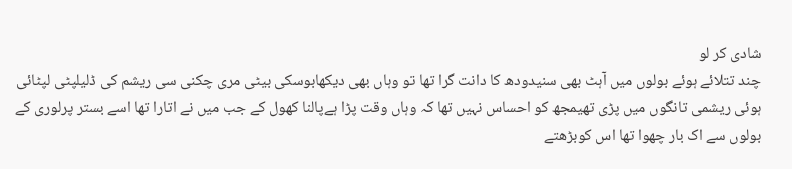شادی کر لو
چند تتلائے ہوئے بولوں میں آہٹ بھی سنیدودھ کا دانت گرا تھا تو وہاں بھی دیکھابوسکی بیٹی مری چکنی سی ریشم کی ڈلیلپٹی لپٹائی ہوئی ریشمی تانگوں میں پڑی تھیمجھ کو احساس نہیں تھا کہ وہاں وقت پڑا ہےپالنا کھول کے جب میں نے اتارا تھا اسے بستر پرلوری کے بولوں سے اک بار چھوا تھا اس کوبڑھتے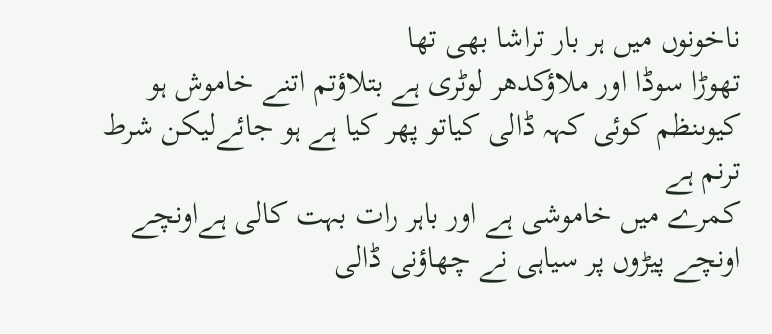ناخونوں میں ہر بار تراشا بھی تھا
تھوڑا سوڈا اور ملاؤکدھر لوٹری ہے بتلاؤتم اتنے خاموش ہو کیوںنظم کوئی کہہ ڈالی کیاتو پھر کیا ہے ہو جائےلیکن شرط ترنم ہے
کمرے میں خاموشی ہے اور باہر رات بہت کالی ہےاونچے اونچے پیڑوں پر سیاہی نے چھاؤنی ڈالی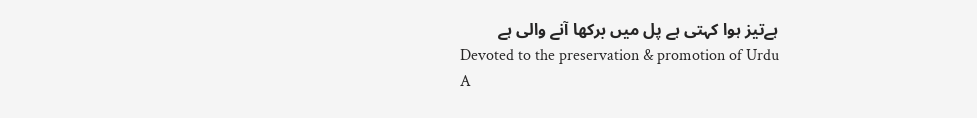ہےتیز ہوا کہتی ہے پل میں برکھا آنے والی ہے
Devoted to the preservation & promotion of Urdu
A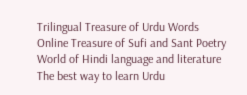Trilingual Treasure of Urdu Words
Online Treasure of Sufi and Sant Poetry
World of Hindi language and literature
The best way to learn Urdu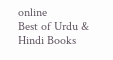online
Best of Urdu & Hindi Books